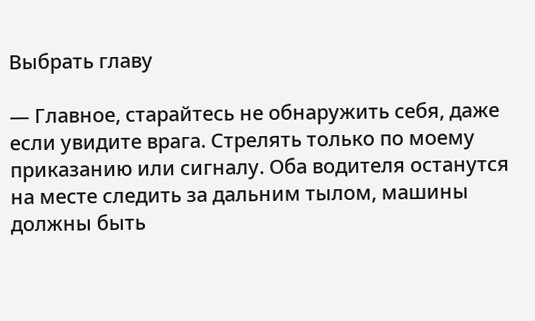Выбрать главу

— Главное, старайтесь не обнаружить себя, даже если увидите врага. Стрелять только по моему приказанию или сигналу. Оба водителя останутся на месте следить за дальним тылом, машины должны быть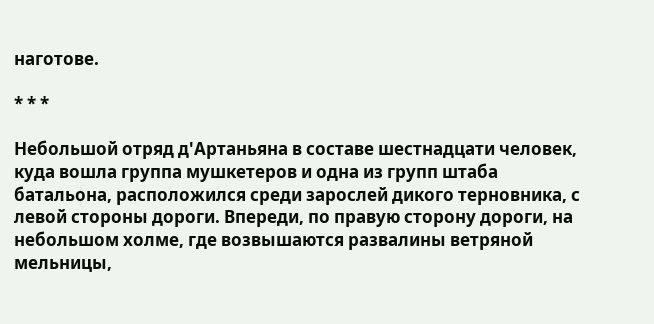наготове.

* * *

Небольшой отряд д'Артаньяна в составе шестнадцати человек, куда вошла группа мушкетеров и одна из групп штаба батальона, расположился среди зарослей дикого терновника, с левой стороны дороги. Впереди, по правую сторону дороги, на небольшом холме, где возвышаются развалины ветряной мельницы,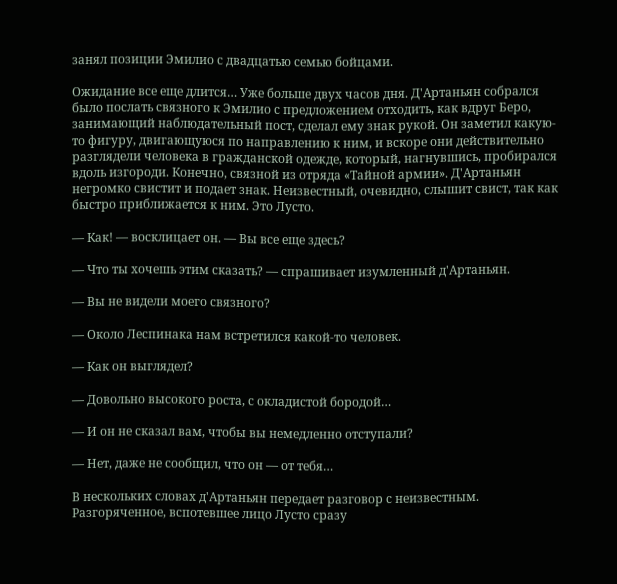занял позиции Эмилио с двадцатью семью бойцами.

Ожидание все еще длится… Уже больше двух часов дня. Д'Артаньян собрался было послать связного к Эмилио с предложением отходить, как вдруг Беро, занимающий наблюдательный пост, сделал ему знак рукой. Он заметил какую-то фигуру, двигающуюся по направлению к ним, и вскоре они действительно разглядели человека в гражданской одежде, который, нагнувшись, пробирался вдоль изгороди. Конечно, связной из отряда «Тайной армии». Д'Артаньян негромко свистит и подает знак. Неизвестный, очевидно, слышит свист, так как быстро приближается к ним. Это Лусто.

— Как! — восклицает он. — Вы все еще здесь?

— Что ты хочешь этим сказать? — спрашивает изумленный д'Артаньян.

— Вы не видели моего связного?

— Около Леспинака нам встретился какой-то человек.

— Как он выглядел?

— Довольно высокого роста, с окладистой бородой…

— И он не сказал вам, чтобы вы немедленно отступали?

— Нет, даже не сообщил, что он — от тебя…

В нескольких словах д'Артаньян передает разговор с неизвестным. Разгоряченное, вспотевшее лицо Лусто сразу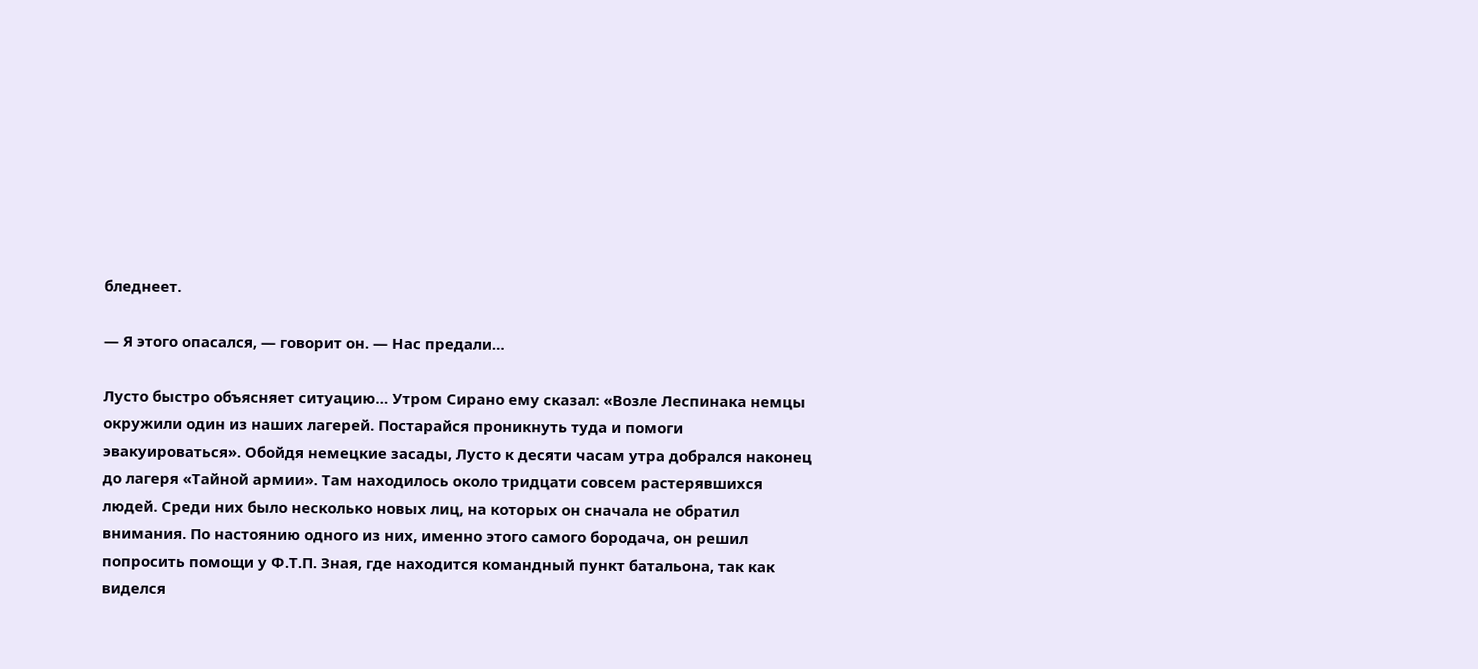бледнеет.

— Я этого опасался, — говорит он. — Нас предали…

Лусто быстро объясняет ситуацию… Утром Сирано ему сказал: «Возле Леспинака немцы окружили один из наших лагерей. Постарайся проникнуть туда и помоги эвакуироваться». Обойдя немецкие засады, Лусто к десяти часам утра добрался наконец до лагеря «Тайной армии». Там находилось около тридцати совсем растерявшихся людей. Среди них было несколько новых лиц, на которых он сначала не обратил внимания. По настоянию одного из них, именно этого самого бородача, он решил попросить помощи у Ф.Т.П. Зная, где находится командный пункт батальона, так как виделся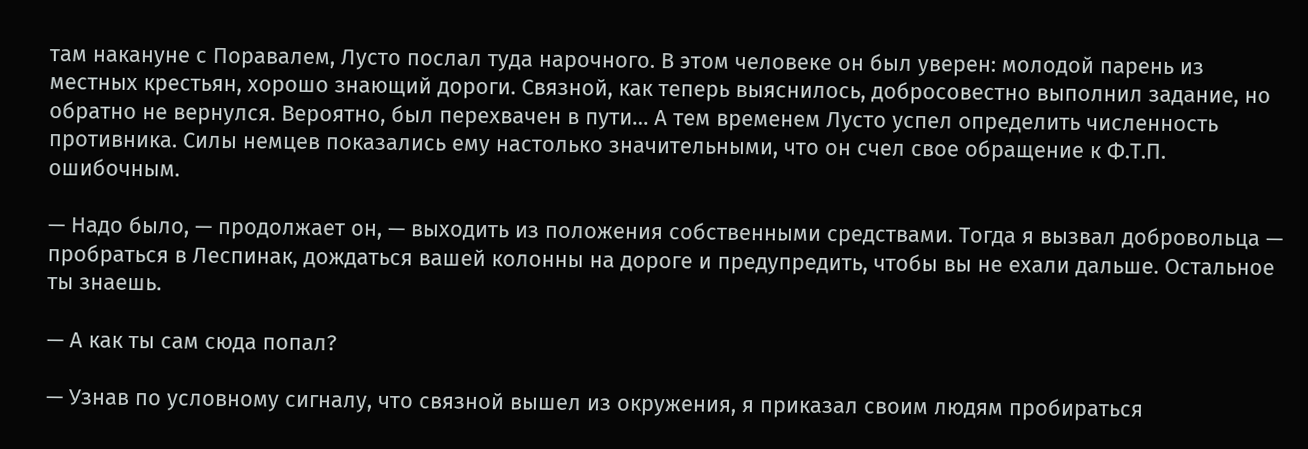там накануне с Поравалем, Лусто послал туда нарочного. В этом человеке он был уверен: молодой парень из местных крестьян, хорошо знающий дороги. Связной, как теперь выяснилось, добросовестно выполнил задание, но обратно не вернулся. Вероятно, был перехвачен в пути… А тем временем Лусто успел определить численность противника. Силы немцев показались ему настолько значительными, что он счел свое обращение к Ф.Т.П. ошибочным.

— Надо было, — продолжает он, — выходить из положения собственными средствами. Тогда я вызвал добровольца — пробраться в Леспинак, дождаться вашей колонны на дороге и предупредить, чтобы вы не ехали дальше. Остальное ты знаешь.

— А как ты сам сюда попал?

— Узнав по условному сигналу, что связной вышел из окружения, я приказал своим людям пробираться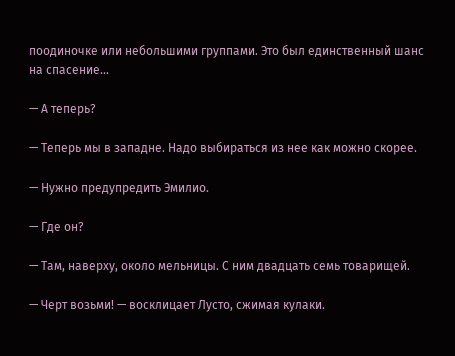поодиночке или небольшими группами. Это был единственный шанс на спасение…

— А теперь?

— Теперь мы в западне. Надо выбираться из нее как можно скорее.

— Нужно предупредить Эмилио.

— Где он?

— Там, наверху, около мельницы. С ним двадцать семь товарищей.

— Черт возьми! — восклицает Лусто, сжимая кулаки.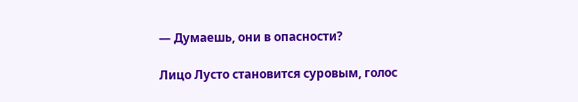— Думаешь, они в опасности?

Лицо Лусто становится суровым, голос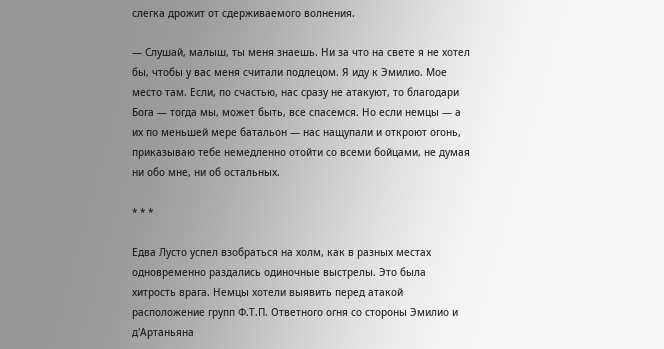слегка дрожит от сдерживаемого волнения.

— Слушай, малыш, ты меня знаешь. Ни за что на свете я не хотел бы, чтобы у вас меня считали подлецом. Я иду к Эмилио. Мое место там. Если, по счастью, нас сразу не атакуют, то благодари Бога — тогда мы, может быть, все спасемся. Но если немцы — а их по меньшей мере батальон — нас нащупали и откроют огонь, приказываю тебе немедленно отойти со всеми бойцами, не думая ни обо мне, ни об остальных.

* * *

Едва Лусто успел взобраться на холм, как в разных местах одновременно раздались одиночные выстрелы. Это была хитрость врага. Немцы хотели выявить перед атакой расположение групп Ф.Т.П. Ответного огня со стороны Эмилио и д'Артаньяна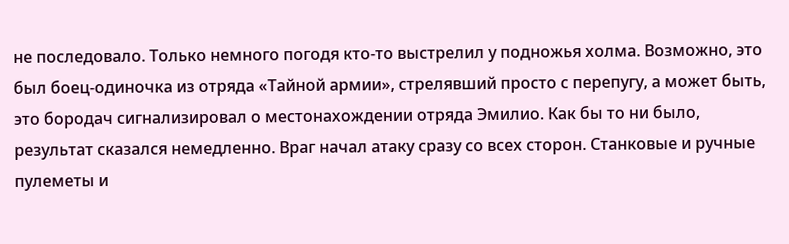не последовало. Только немного погодя кто-то выстрелил у подножья холма. Возможно, это был боец-одиночка из отряда «Тайной армии», стрелявший просто с перепугу, а может быть, это бородач сигнализировал о местонахождении отряда Эмилио. Как бы то ни было, результат сказался немедленно. Враг начал атаку сразу со всех сторон. Станковые и ручные пулеметы и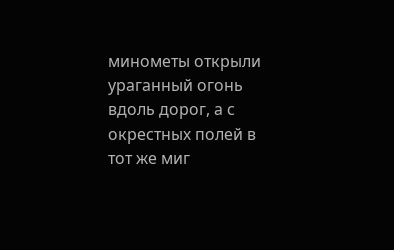минометы открыли ураганный огонь вдоль дорог, а с окрестных полей в тот же миг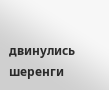двинулись шеренги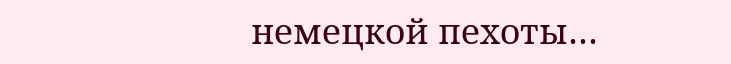немецкой пехоты…